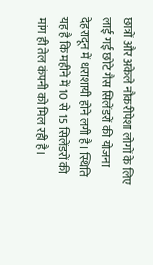छात्रों और अकेले नौकरीपेशा लोगों के लिए लाई गई छोटे गैस सिलेंडरों की योजना देहरादून में धराशायी होने लगी है। स्थिति यह है कि महीने में 10 से 15 सिलेंडरों की मांग ही तेल कंपनी को मिल रही है।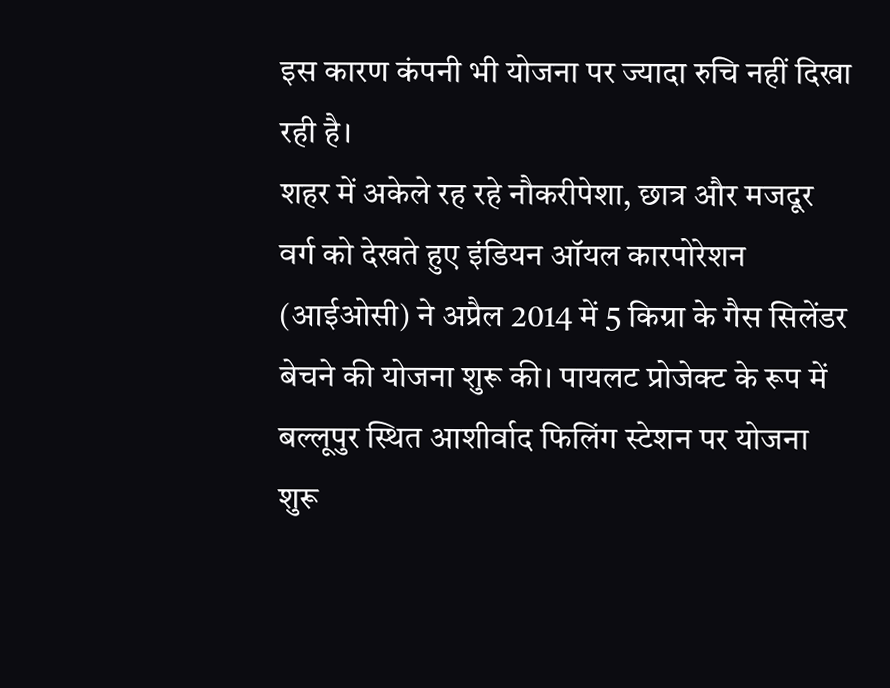इस कारण कंपनी भी योजना पर ज्यादा रुचि नहीं दिखा रही है।
शहर में अकेले रह रहे नौकरीपेशा, छात्र और मजदूर वर्ग को देखते हुए इंडियन ऑयल कारपोरेशन (आईओसी) ने अप्रैल 2014 में 5 किग्रा के गैस सिलेंडर बेचने की योजना शुरू की। पायलट प्रोजेक्ट के रूप में बल्लूपुर स्थित आशीर्वाद फिलिंग स्टेशन पर योजना शुरू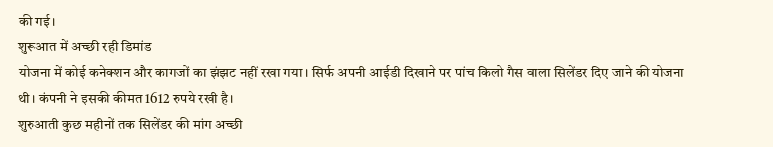की गई।
शुरूआत में अच्छी रही डिमांड
योजना में कोई कनेक्शन और कागजों का झंझट नहीं रखा गया। सिर्फ अपनी आईडी दिखाने पर पांच किलो गैस वाला सिलेंडर दिए जाने की योजना थी। कंपनी ने इसकी कीमत 1612 रुपये रखी है।
शुरुआती कुछ महीनों तक सिलेंडर की मांग अच्छी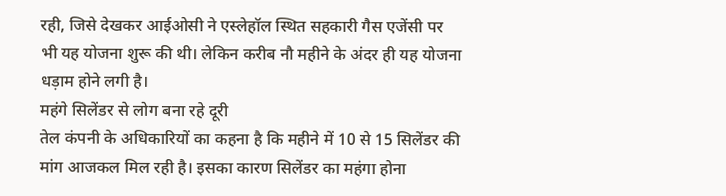रही, जिसे देखकर आईओसी ने एस्लेहॉल स्थित सहकारी गैस एजेंसी पर भी यह योजना शुरू की थी। लेकिन करीब नौ महीने के अंदर ही यह योजना धड़ाम होने लगी है।
महंगे सिलेंडर से लोग बना रहे दूरी
तेल कंपनी के अधिकारियों का कहना है कि महीने में 10 से 15 सिलेंडर की मांग आजकल मिल रही है। इसका कारण सिलेंडर का महंगा होना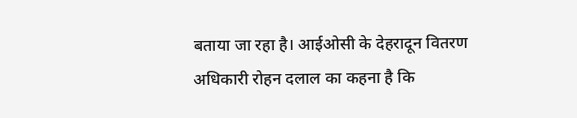बताया जा रहा है। आईओसी के देहरादून वितरण अधिकारी रोहन दलाल का कहना है कि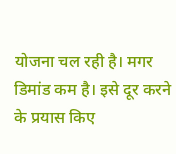योजना चल रही है। मगर डिमांड कम है। इसे दूर करने के प्रयास किए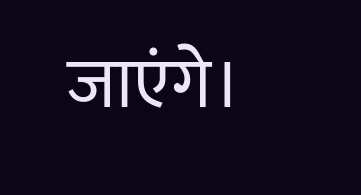जाएंगे।